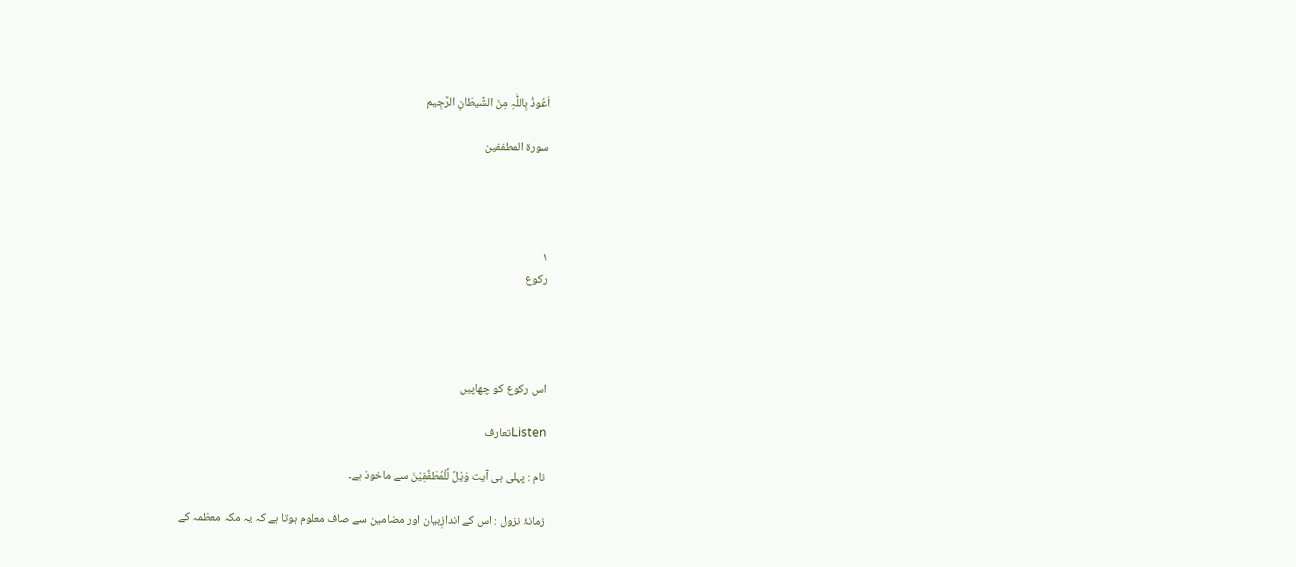اَعُوذُ بِاللّٰہِ مِنَ الشَّیطَانِ الرَّجِیم

سورة المطففین




۱
رکوع




اس رکوع کو چھاپیں

Listenتعارف

نام : پہلی ہی آیت وَیْلٌ لِّلْمُطَفِّفِیْنَ سے ماخوذ ہے۔

زمانۂ نزول : اس کے اندازِبیان اور مضامین سے صاف معلوم ہوتا ہے کہ یہ مکہ معظمہ کے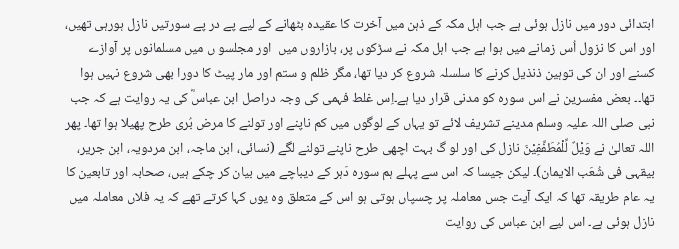ابتدائی دور میں نازل ہوئی ہے جب اہل مکہ کے ذہن میں آخرت کا عقیدہ بٹھانے کے لیے پے در پے سورتیں نازل ہورہی تھیں، اور اس کا نزول اُس زمانے میں ہوا ہے جب اہل مکہ نے سڑکوں پر، بازاروں میں  اور مجلسو ں میں مسلمانوں پر آوازے کسنے اور ان کی توہین ذنذیل کرنے کا سلسلہ شروع کر دیا تھا، مگر ظلم و ستم اور مار پیٹ کا دورا بھی شروع نہیں ہوا تھا۔۔ بعض مفسرین نے اس سورہ کو مدنی قرار دیا ہے۔اِس غلط فہمی کی وجہ دراصل ابن عباسؓ کی یہ روایت ہے کہ جب نبی صلی اللہ علیہ وسلم مدینے تشریف لائے تو یہاں کے لوگوں میں کم ناپنے اور تولنے کا مرض بُری طرح پھیلا ہوا تھا۔ پھر اللہ تعالیٰ نے وَیْلٌ لِّلْمُطَفِّفِیْنَ نازل کی اور لو گ بہت اچھی طرح ناپنے تولنے لگے (نسائی، ابن ماجہ، ابن مردویہ، ابن جریر، بیقہی فی شُعَب الایمان)۔ لیکن جیسا کہ اس سے پہلے ہم سورہ دَہر کے دیباچے میں بیان کر چکے ہیں، صحابہ اور تابعین کا یہ عام طریقہ تھا کہ ایک آیت جس معاملہ پر چسپاں ہوتی ہو اس کے متعلق وہ یوں کہا کرتے تھے کہ یہ فلاں معاملہ میں نازل ہوئی ہے۔ اس لیے ابن عباس کی روایت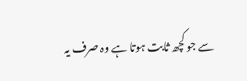سے جو کچھ ثابت ہوتا ہے وہ صرف یہ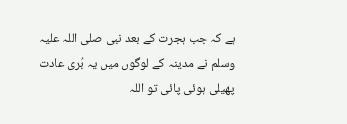ہے کہ جب ہجرت کے بعد نبی صلی اللہ علیہ وسلم نے مدینہ کے لوگوں میں یہ بُری عادت پھیلی ہوئی پائی تو اللہ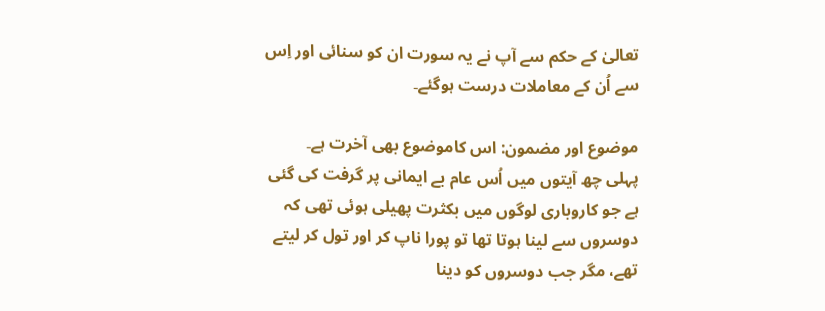تعالیٰ کے حکم سے آپ نے یہ سورت ان کو سنائی اور اِس سے اُن کے معاملات درست ہوگئے۔

موضوع اور مضمون: اس کاموضوع بھی آخرت ہے۔
پہلی چھ آیتوں میں اُس عام بے ایمانی پر گرفت کی گئی ہے جو کاروباری لوگوں میں بکثرت پھیلی ہوئی تھی کہ دوسروں سے لینا ہوتا تھا تو پورا ناپ کر اور تول کر لیتے تھے، مگر جب دوسروں کو دینا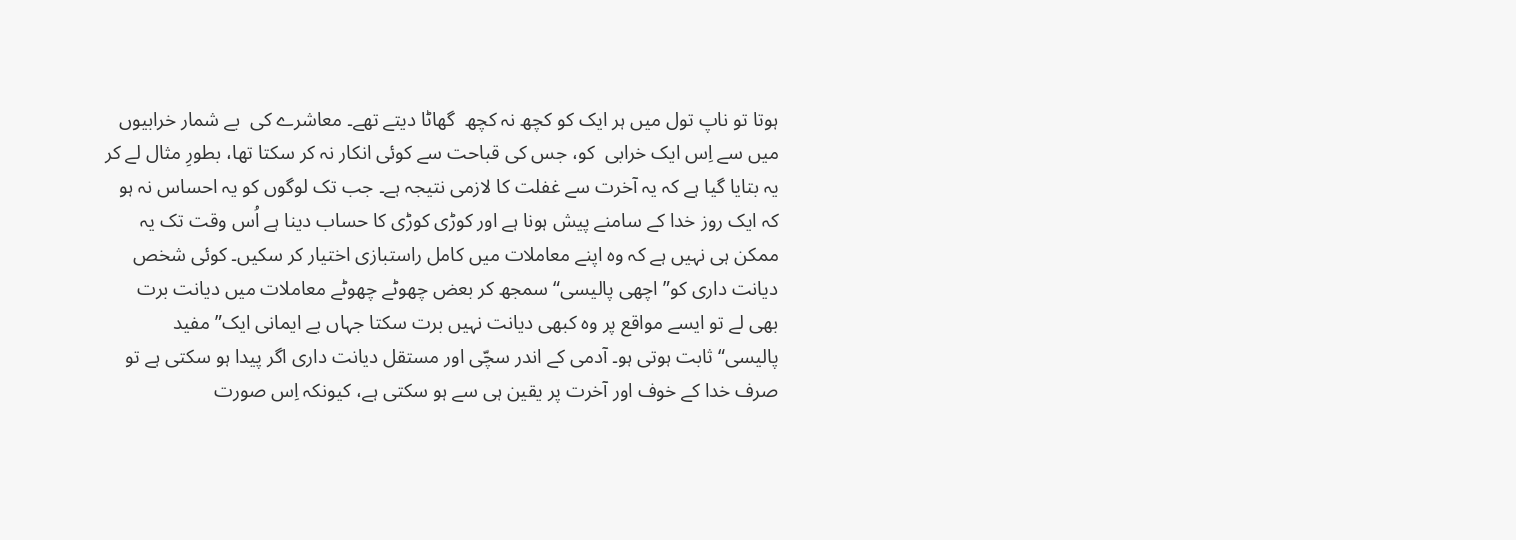ہوتا تو ناپ تول میں ہر ایک کو کچھ نہ کچھ  گھاٹا دیتے تھے۔ معاشرے کی  بے شمار خرابیوں میں سے اِس ایک خرابی  کو، جس کی قباحت سے کوئی انکار نہ کر سکتا تھا، بطورِ مثال لے کر یہ بتایا گیا ہے کہ یہ آخرت سے غفلت کا لازمی نتیجہ ہے۔ جب تک لوگوں کو یہ احساس نہ ہو کہ ایک روز خدا کے سامنے پیش ہونا ہے اور کوڑی کوڑی کا حساب دینا ہے اُس وقت تک یہ ممکن ہی نہیں ہے کہ وہ اپنے معاملات میں کامل راستبازی اختیار کر سکیں۔ کوئی شخص دیانت داری کو”اچھی پالیسی“سمجھ کر بعض چھوٹے چھوٹے معاملات میں دیانت برت بھی لے تو ایسے مواقع پر وہ کبھی دیانت نہیں برت سکتا جہاں بے ایمانی ایک”مفید پالیسی“ثابت ہوتی ہو۔ آدمی کے اندر سچّی اور مستقل دیانت داری اگر پیدا ہو سکتی ہے تو صرف خدا کے خوف اور آخرت پر یقین ہی سے ہو سکتی ہے، کیونکہ اِس صورت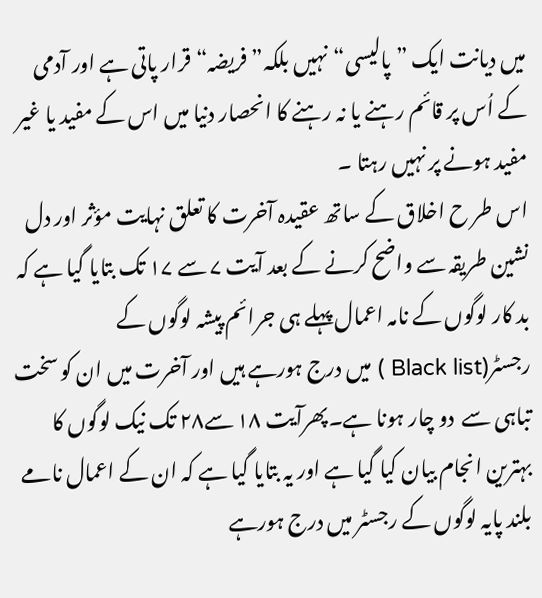میں دیانت ایک ”پالیسی“نہیں بلکہ”فریضہ“قرار پاتی ہے اور آدمی کے اُس پر قائم رہنے یا نہ رہنے کا انحصار دنیا میں اس کے مفید یا غیر مفید ہونے پر نہیں رہتا ۔
اس طر ح اخلاق کے ساتھ عقیدہ آخرت کا تعلق نہایت مؤثر اور دل نشین طریقہ سے واضح کرنے کے بعد آیت ۷ سے ۱۷ تک بتایا گیا ہے کہ بد کار لوگوں کے نامہ اعمال پہلے ہی جرائم پیشہ لوگوں کے رجسٹر(Black list ) میں درج ہورہے ہیں اور آخرت میں ان کو سخت تباہی سے  دو چار ہونا ہے۔پھرآیت ۱۸ سے۲۸ تک نیک لوگوں کا بہترین انجام بیان کیا گیا ہے اور یہ بتایا گیا ہے کہ ان کے اعمال نامے بلند پایہ لوگوں کے رجسٹر میں درج ہورہے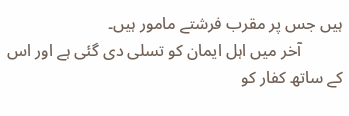ہیں جس پر مقرب فرشتے مامور ہیں۔
          آخر میں اہل ایمان کو تسلی دی گئی ہے اور اس کے ساتھ کفار کو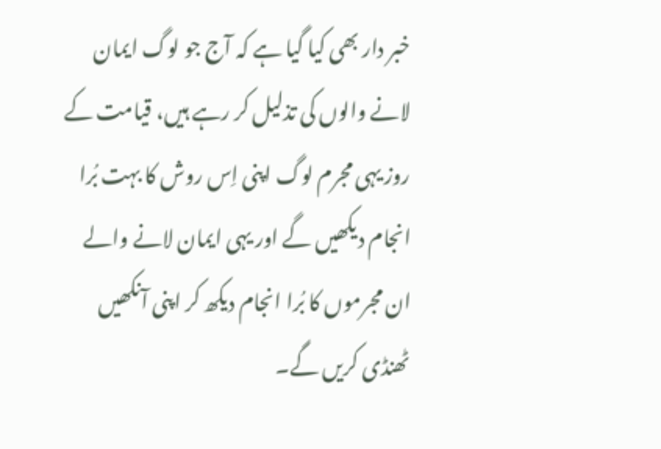خبر دار بھی کیا گیا ہے کہ آج جو لوگ ایمان لانے والوں کی تذلیل کر رہے ہیں، قیامت کے روز یہی مجرم لوگ اپنی اِس روش کا بہت بُرا انجام دیکھیں گے اور یہی ایمان لانے والے ان مجرموں کا بُرا انجام دیکھ کر اپنی آنکھیں ٹھنڈی کریں گے۔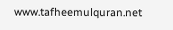www.tafheemulquran.net